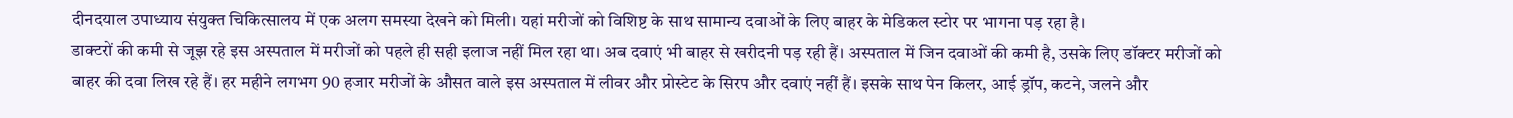दीनदयाल उपाध्याय संयुक्त चिकित्सालय में एक अलग समस्या देखने को मिली। यहां मरीजों को विशिष्ट के साथ सामान्य दवाओं के लिए बाहर के मेडिकल स्टोर पर भागना पड़ रहा है।
डाक्टरों की कमी से जूझ रहे इस अस्पताल में मरीजों को पहले ही सही इलाज नहीं मिल रहा था। अब दवाएं भी बाहर से खरीदनी पड़ रही हैं। अस्पताल में जिन दवाओं की कमी है, उसके लिए डॉक्टर मरीजों को बाहर की दवा लिख रहे हैं। हर महीने लगभग 90 हजार मरीजों के औसत वाले इस अस्पताल में लीवर और प्रोस्टेट के सिरप और दवाएं नहीं हैं। इसके साथ पेन किलर, आई ड्रॉप, कटने, जलने और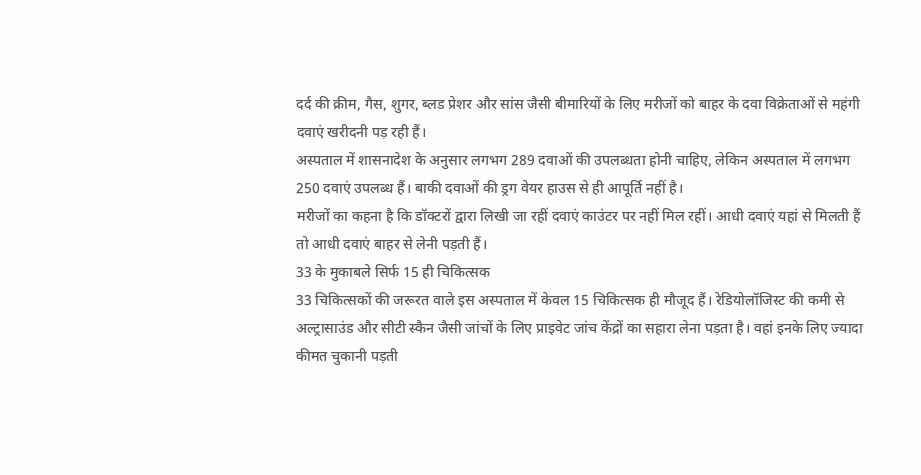दर्द की क्रीम, गैस, शुगर, ब्लड प्रेशर और सांस जैसी बीमारियों के लिए मरीजों को बाहर के दवा विक्रेताओं से महंगी दवाएं खरीदनी पड़ रही हैं।
अस्पताल में शासनादेश के अनुसार लगभग 289 दवाओं की उपलब्धता होनी चाहिए, लेकिन अस्पताल में लगभग 250 दवाएं उपलब्ध हैं। बाकी दवाओं की ड्रग वेयर हाउस से ही आपूर्ति नहीं है।
मरीजों का कहना है कि डॉक्टरों द्वारा लिखी जा रहीं दवाएं काउंटर पर नहीं मिल रहीं। आधी दवाएं यहां से मिलती हैं तो आधी दवाएं बाहर से लेनी पड़ती हैं।
33 के मुकाबले सिर्फ 15 ही चिकित्सक
33 चिकित्सकों की जरूरत वाले इस अस्पताल में केवल 15 चिकित्सक ही मौजूद हैं। रेडियोलॉजिस्ट की कमी से अल्ट्रासाउंड और सीटी स्कैन जैसी जांचों के लिए प्राइवेट जांच केंद्रों का सहारा लेना पड़ता है। वहां इनके लिए ज्यादा कीमत चुकानी पड़ती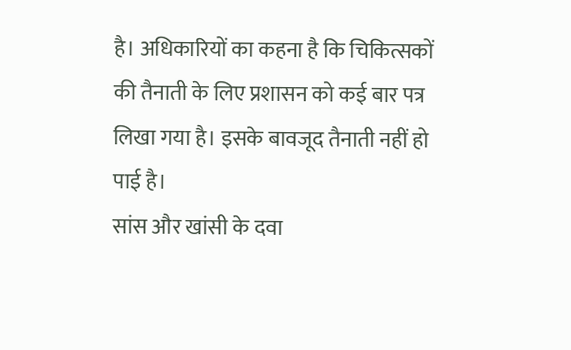है। अधिकारियों का कहना है कि चिकित्सकों की तैनाती के लिए प्रशासन को कई बार पत्र लिखा गया है। इसके बावजूद तैनाती नहीं हो पाई है।
सांस और खांसी के दवा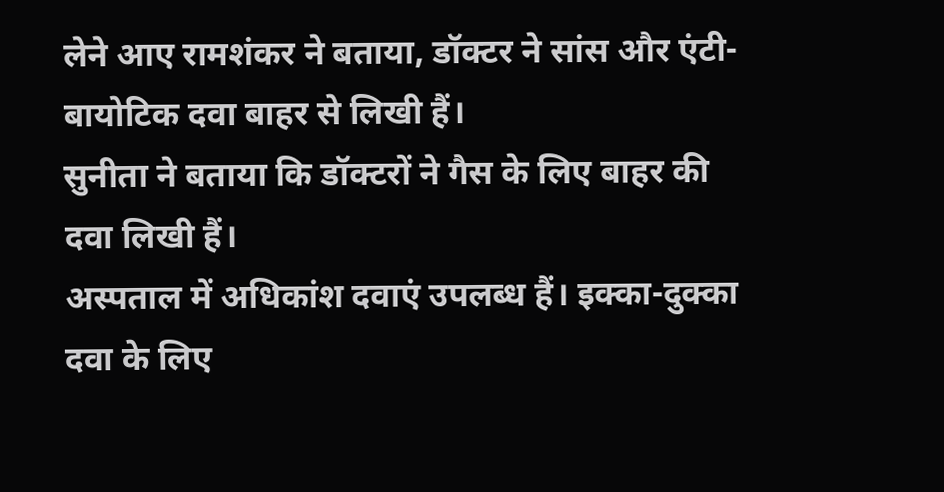लेने आए रामशंकर ने बताया, डॉक्टर ने सांस और एंटी-बायोटिक दवा बाहर से लिखी हैं।
सुनीता ने बताया कि डॉक्टरों ने गैस के लिए बाहर की दवा लिखी हैं।
अस्पताल में अधिकांश दवाएं उपलब्ध हैं। इक्का-दुक्का दवा के लिए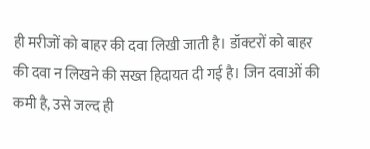ही मरीजों को बाहर की दवा लिखी जाती है। डॉक्टरों को बाहर की दवा न लिखने की सख्त हिदायत दी गई है। जिन दवाओं की कमी है, उसे जल्द ही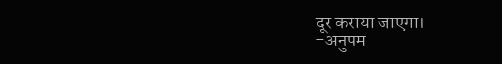दूर कराया जाएगा।
-अनुपम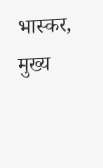भास्कर, मुख्य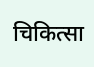चिकित्सा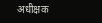अधीक्षक